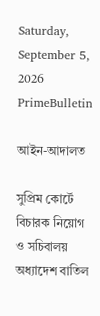Saturday, September 5, 2026
PrimeBulletin

আইন-আদালত

সুপ্রিম কোর্টে বিচারক নিয়োগ ও সচিবালয় অধ্যাদেশ বাতিল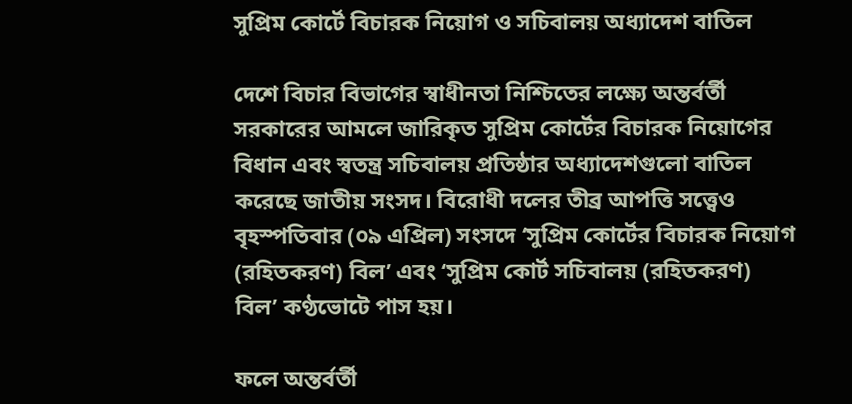সুপ্রিম কোর্টে বিচারক নিয়োগ ও সচিবালয় অধ্যাদেশ বাতিল

দেশে বিচার বিভাগের স্বাধীনতা নিশ্চিতের লক্ষ্যে অন্তর্বর্তী সরকারের আমলে জারিকৃত সুপ্রিম কোর্টের বিচারক নিয়োগের বিধান এবং স্বতন্ত্র সচিবালয় প্রতিষ্ঠার অধ্যাদেশগুলো বাতিল করেছে জাতীয় সংসদ। বিরোধী দলের তীব্র আপত্তি সত্ত্বেও বৃহস্পতিবার (০৯ এপ্রিল) সংসদে ‘সুপ্রিম কোর্টের বিচারক নিয়োগ (রহিতকরণ) বিল’ এবং ‘সুপ্রিম কোর্ট সচিবালয় (রহিতকরণ) বিল’ কণ্ঠভোটে পাস হয়।

ফলে অন্তর্বর্তী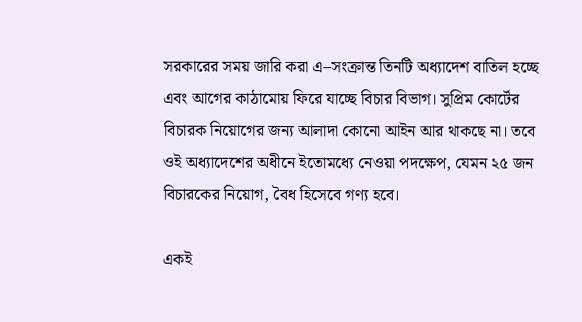সরকারের সময় জারি করা এ–সংক্রান্ত তিনটি অধ্যাদেশ বাতিল হচ্ছে এবং আগের কাঠামোয় ফিরে যাচ্ছে বিচার বিভাগ। সুপ্রিম কোর্টের বিচারক নিয়োগের জন্য আলাদা কোনো আইন আর থাকছে না। তবে ওই অধ্যাদেশের অধীনে ইতোমধ্যে নেওয়া পদক্ষেপ, যেমন ২৫ জন বিচারকের নিয়োগ, বৈধ হিসেবে গণ্য হবে।

একই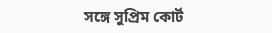সঙ্গে সুপ্রিম কোর্ট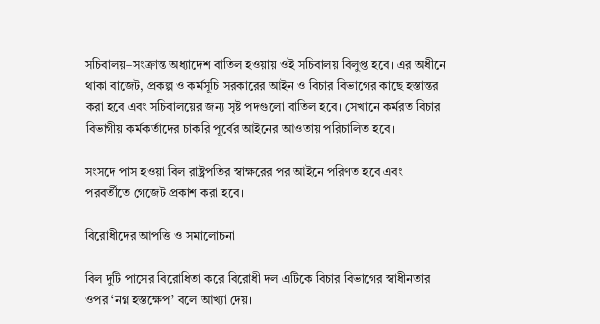সচিবালয়–সংক্রান্ত অধ্যাদেশ বাতিল হওয়ায় ওই সচিবালয় বিলুপ্ত হবে। এর অধীনে থাকা বাজেট, প্রকল্প ও কর্মসূচি সরকারের আইন ও বিচার বিভাগের কাছে হস্তান্তর করা হবে এবং সচিবালয়ের জন্য সৃষ্ট পদগুলো বাতিল হবে। সেখানে কর্মরত বিচার বিভাগীয় কর্মকর্তাদের চাকরি পূর্বের আইনের আওতায় পরিচালিত হবে।

সংসদে পাস হওয়া বিল রাষ্ট্রপতির স্বাক্ষরের পর আইনে পরিণত হবে এবং পরবর্তীতে গেজেট প্রকাশ করা হবে।

বিরোধীদের আপত্তি ও সমালোচনা

বিল দুটি পাসের বিরোধিতা করে বিরোধী দল এটিকে বিচার বিভাগের স্বাধীনতার ওপর ‘নগ্ন হস্তক্ষেপ’ বলে আখ্যা দেয়।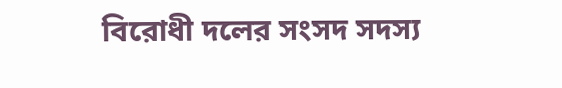বিরোধী দলের সংসদ সদস্য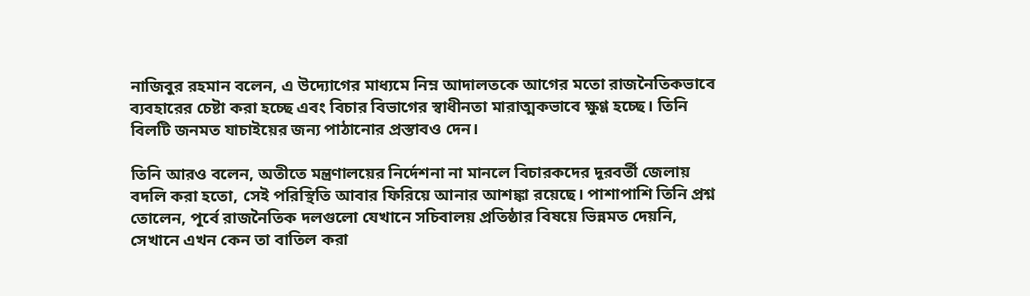নাজিবুর রহমান বলেন, এ উদ্যোগের মাধ্যমে নিম্ন আদালতকে আগের মতো রাজনৈতিকভাবে ব্যবহারের চেষ্টা করা হচ্ছে এবং বিচার বিভাগের স্বাধীনতা মারাত্মকভাবে ক্ষুণ্ণ হচ্ছে। তিনি বিলটি জনমত যাচাইয়ের জন্য পাঠানোর প্রস্তাবও দেন।

তিনি আরও বলেন, অতীতে মন্ত্রণালয়ের নির্দেশনা না মানলে বিচারকদের দূরবর্তী জেলায় বদলি করা হতো, সেই পরিস্থিতি আবার ফিরিয়ে আনার আশঙ্কা রয়েছে। পাশাপাশি তিনি প্রশ্ন তোলেন, পূর্বে রাজনৈতিক দলগুলো যেখানে সচিবালয় প্রতিষ্ঠার বিষয়ে ভিন্নমত দেয়নি, সেখানে এখন কেন তা বাতিল করা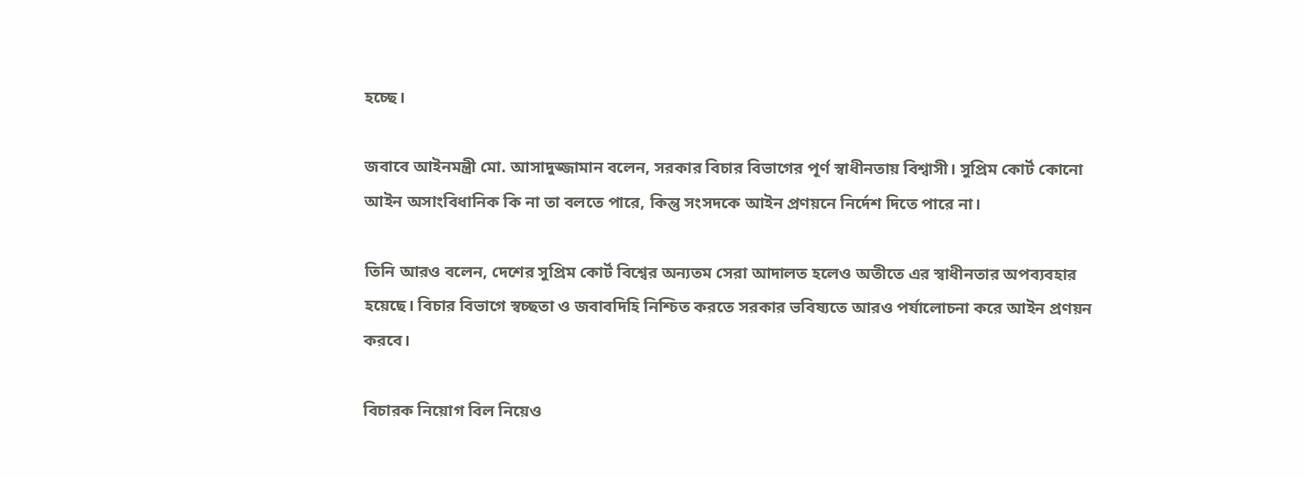হচ্ছে।

জবাবে আইনমন্ত্রী মো. আসাদুজ্জামান বলেন, সরকার বিচার বিভাগের পূর্ণ স্বাধীনতায় বিশ্বাসী। সুপ্রিম কোর্ট কোনো আইন অসাংবিধানিক কি না তা বলতে পারে, কিন্তু সংসদকে আইন প্রণয়নে নির্দেশ দিতে পারে না।

তিনি আরও বলেন, দেশের সুপ্রিম কোর্ট বিশ্বের অন্যতম সেরা আদালত হলেও অতীতে এর স্বাধীনতার অপব্যবহার হয়েছে। বিচার বিভাগে স্বচ্ছতা ও জবাবদিহি নিশ্চিত করতে সরকার ভবিষ্যতে আরও পর্যালোচনা করে আইন প্রণয়ন করবে।

বিচারক নিয়োগ বিল নিয়েও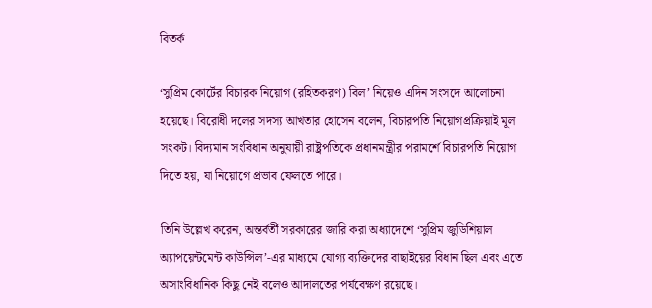বিতর্ক

‘সুপ্রিম কোর্টের বিচারক নিয়োগ (রহিতকরণ) বিল’ নিয়েও এদিন সংসদে আলোচনা হয়েছে। বিরোধী দলের সদস্য আখতার হোসেন বলেন, বিচারপতি নিয়োগপ্রক্রিয়াই মূল সংকট। বিদ্যমান সংবিধান অনুযায়ী রাষ্ট্রপতিকে প্রধানমন্ত্রীর পরামর্শে বিচারপতি নিয়োগ দিতে হয়, যা নিয়োগে প্রভাব ফেলতে পারে।

তিনি উল্লেখ করেন, অন্তর্বর্তী সরকারের জারি করা অধ্যাদেশে ‘সুপ্রিম জুডিশিয়াল অ্যাপয়েন্টমেন্ট কাউন্সিল’-এর মাধ্যমে যোগ্য ব্যক্তিদের বাছাইয়ের বিধান ছিল এবং এতে অসাংবিধানিক কিছু নেই বলেও আদালতের পর্যবেক্ষণ রয়েছে।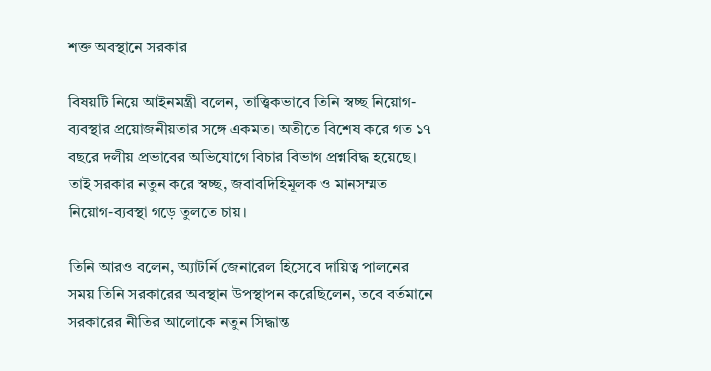শক্ত অবস্থানে সরকার

বিষয়টি নিয়ে আইনমন্ত্রী বলেন, তাত্ত্বিকভাবে তিনি স্বচ্ছ নিয়োগ-ব্যবস্থার প্রয়োজনীয়তার সঙ্গে একমত। অতীতে বিশেষ করে গত ১৭ বছরে দলীয় প্রভাবের অভিযোগে বিচার বিভাগ প্রশ্নবিদ্ধ হয়েছে। তাই সরকার নতুন করে স্বচ্ছ, জবাবদিহিমূলক ও মানসম্মত নিয়োগ-ব্যবস্থা গড়ে তুলতে চায়।

তিনি আরও বলেন, অ্যাটর্নি জেনারেল হিসেবে দায়িত্ব পালনের সময় তিনি সরকারের অবস্থান উপস্থাপন করেছিলেন, তবে বর্তমানে সরকারের নীতির আলোকে নতুন সিদ্ধান্ত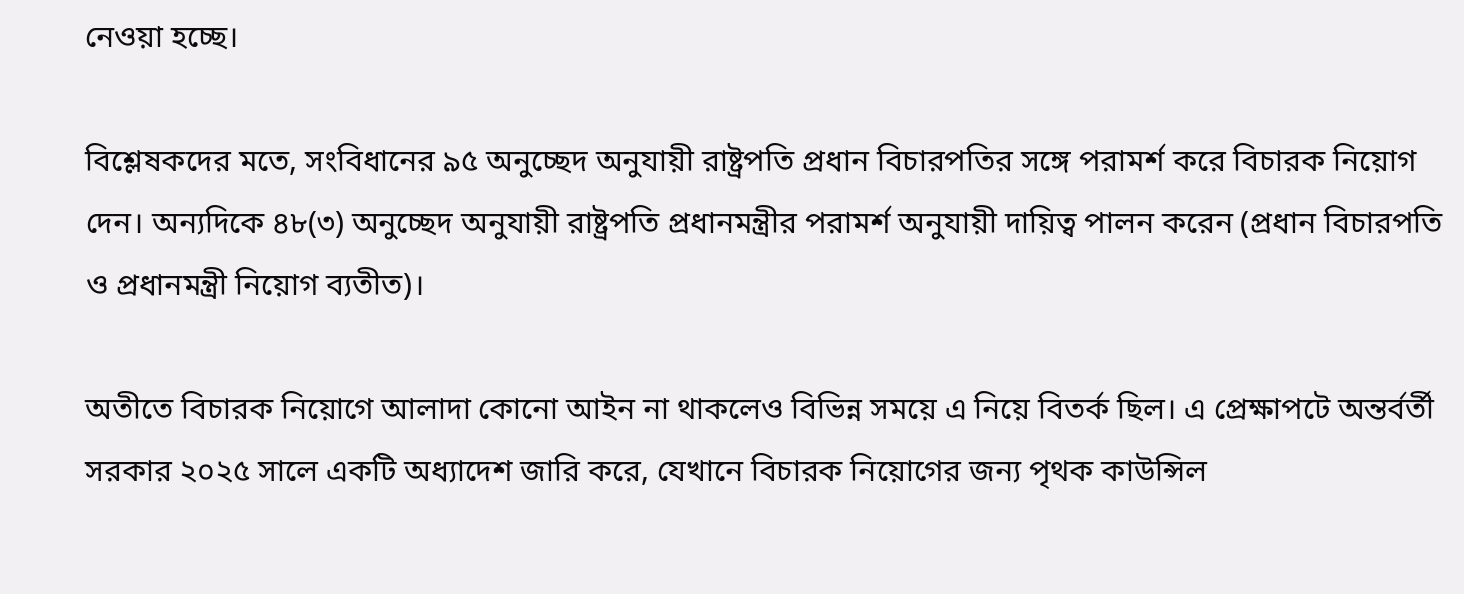নেওয়া হচ্ছে।

বিশ্লেষকদের মতে, সংবিধানের ৯৫ অনুচ্ছেদ অনুযায়ী রাষ্ট্রপতি প্রধান বিচারপতির সঙ্গে পরামর্শ করে বিচারক নিয়োগ দেন। অন্যদিকে ৪৮(৩) অনুচ্ছেদ অনুযায়ী রাষ্ট্রপতি প্রধানমন্ত্রীর পরামর্শ অনুযায়ী দায়িত্ব পালন করেন (প্রধান বিচারপতি ও প্রধানমন্ত্রী নিয়োগ ব্যতীত)।

অতীতে বিচারক নিয়োগে আলাদা কোনো আইন না থাকলেও বিভিন্ন সময়ে এ নিয়ে বিতর্ক ছিল। এ প্রেক্ষাপটে অন্তর্বর্তী সরকার ২০২৫ সালে একটি অধ্যাদেশ জারি করে, যেখানে বিচারক নিয়োগের জন্য পৃথক কাউন্সিল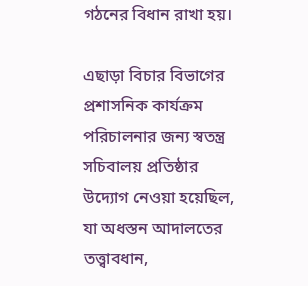গঠনের বিধান রাখা হয়।

এছাড়া বিচার বিভাগের প্রশাসনিক কার্যক্রম পরিচালনার জন্য স্বতন্ত্র সচিবালয় প্রতিষ্ঠার উদ্যোগ নেওয়া হয়েছিল, যা অধস্তন আদালতের তত্ত্বাবধান,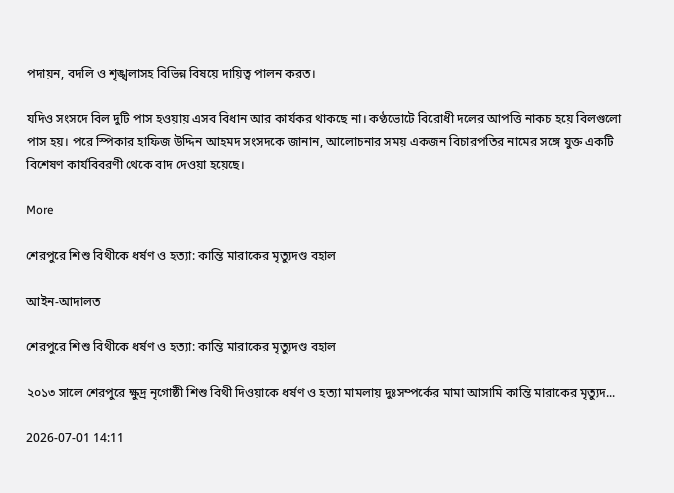পদায়ন, বদলি ও শৃঙ্খলাসহ বিভিন্ন বিষয়ে দায়িত্ব পালন করত।

যদিও সংসদে বিল দুটি পাস হওয়ায় এসব বিধান আর কার্যকর থাকছে না। কণ্ঠভোটে বিরোধী দলের আপত্তি নাকচ হয়ে বিলগুলো পাস হয়। পরে স্পিকার হাফিজ উদ্দিন আহমদ সংসদকে জানান, আলোচনার সময় একজন বিচারপতির নামের সঙ্গে যুক্ত একটি বিশেষণ কার্যবিবরণী থেকে বাদ দেওয়া হয়েছে।

More

শেরপুরে শিশু বিথীকে ধর্ষণ ও হত্যা: কান্তি মারাকের মৃত্যুদণ্ড বহাল

আইন-আদালত

শেরপুরে শিশু বিথীকে ধর্ষণ ও হত্যা: কান্তি মারাকের মৃত্যুদণ্ড বহাল

২০১৩ সালে শেরপুরে ক্ষুদ্র নৃগোষ্ঠী শিশু বিথী দিওয়াকে ধর্ষণ ও হত্যা মামলায় দুঃসম্পর্কের মামা আসামি কান্তি মারাকের মৃত্যুদ...

2026-07-01 14:11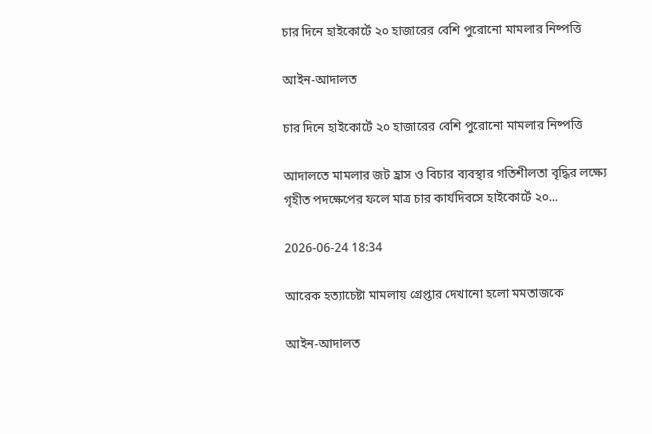চার দিনে হাইকোর্টে ২০ হাজারের বেশি পুরোনো মামলার নিষ্পত্তি

আইন-আদালত

চার দিনে হাইকোর্টে ২০ হাজারের বেশি পুরোনো মামলার নিষ্পত্তি

আদালতে মামলার জট হ্রাস ও বিচার ব্যবস্থার গতিশীলতা বৃদ্ধির লক্ষ্যে গৃহীত পদক্ষেপের ফলে মাত্র চার কার্যদিবসে হাইকোর্টে ২০...

2026-06-24 18:34

আরেক হত্যাচেষ্টা মামলায় গ্রেপ্তার দেখানো হলো মমতাজকে

আইন-আদালত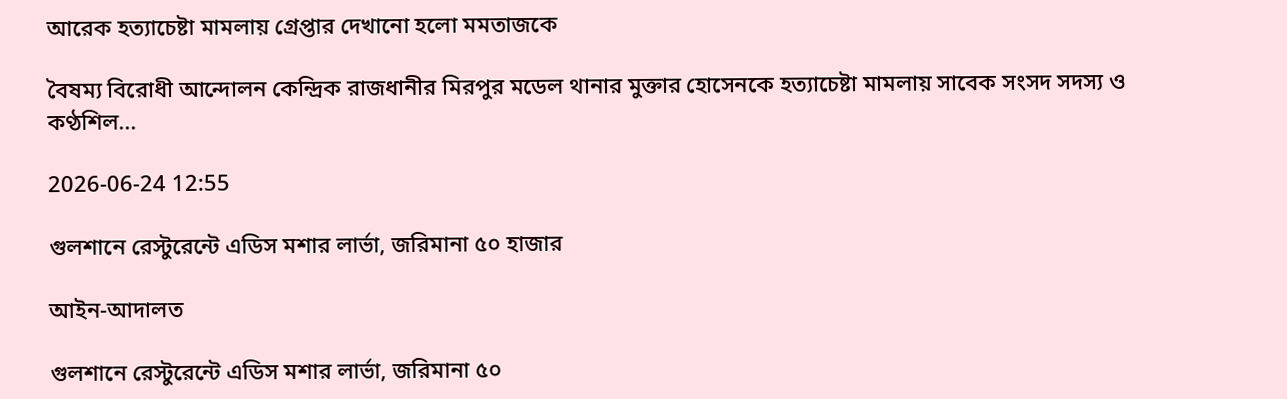আরেক হত্যাচেষ্টা মামলায় গ্রেপ্তার দেখানো হলো মমতাজকে

বৈষম্য বিরোধী আন্দোলন কেন্দ্রিক রাজধানীর মিরপুর মডেল থানার মুক্তার হোসেনকে হত্যাচেষ্টা মামলায় সাবেক সংসদ সদস্য ও কণ্ঠশিল...

2026-06-24 12:55

গুলশানে রেস্টুরেন্টে এডিস মশার লার্ভা, জরিমানা ৫০ হাজার

আইন-আদালত

গুলশানে রেস্টুরেন্টে এডিস মশার লার্ভা, জরিমানা ৫০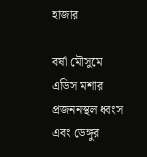হাজার

বর্ষা মৌসুমে এডিস মশার প্রজননস্থল ধ্বংস এবং ডেঙ্গুর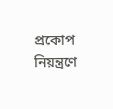প্রকোপ নিয়ন্ত্রণে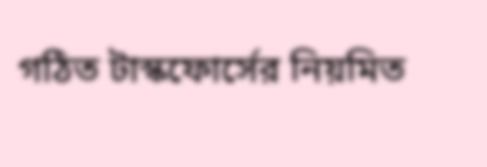গঠিত টাস্কফোর্সের নিয়মিত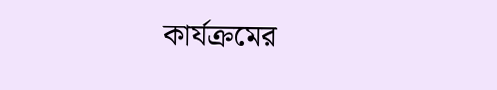কার্যক্রমের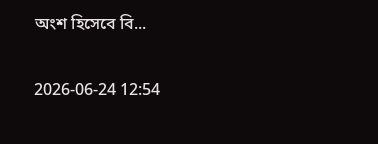অংশ হিসেবে বি...

2026-06-24 12:54